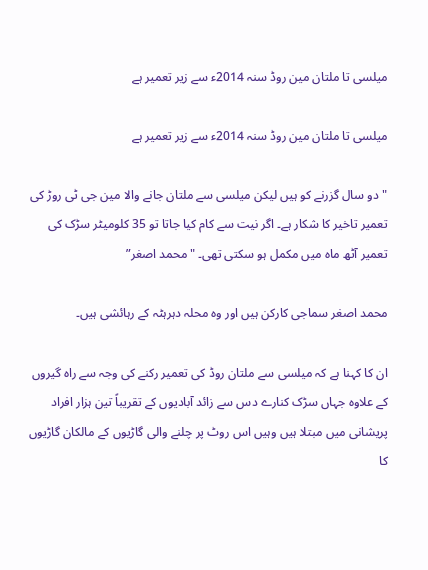میلسی تا ملتان مین روڈ سنہ 2014ء سے زیر تعمیر ہے

میلسی تا ملتان مین روڈ سنہ 2014ء سے زیر تعمیر ہے

"دو سال گزرنے کو ہیں لیکن میلسی سے ملتان جانے والا مین جی ٹی روڑ کی تعمیر تاخیر کا شکار ہے۔ اگر نیت سے کام کیا جاتا تو 35 کلومیٹر سڑک کی تعمیر آٹھ ماہ میں مکمل ہو سکتی تھی۔ "محمد اصغر”

محمد اصغر سماجی کارکن ہیں اور وہ محلہ دہرہٹہ کے رہائشی ہیں۔

ان کا کہنا ہے کہ میلسی سے ملتان روڈ کی تعمیر رکنے کی وجہ سے راہ گیروں کے علاوہ جہاں سڑک کنارے دس سے زائد آبادیوں کے تقریباً تین ہزار افراد پریشانی میں مبتلا ہیں وہیں اس روٹ پر چلنے والی گاڑیوں کے مالکان گاڑیوں کا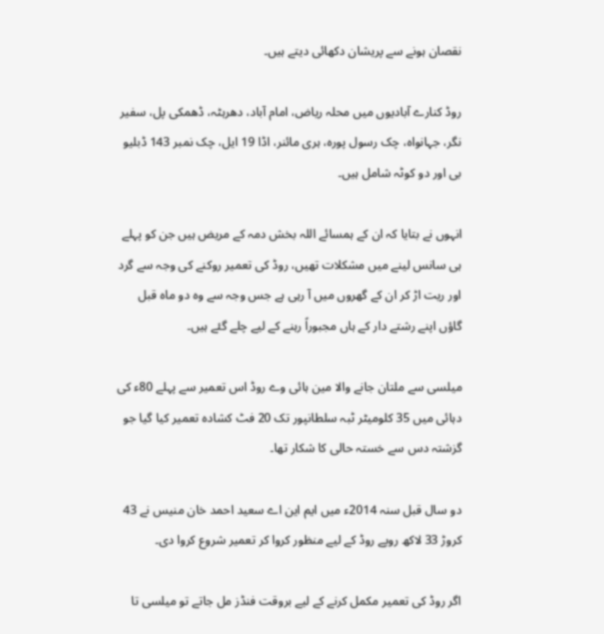نقصان ہونے سے پریشان دکھائی دیتے ہیں۔

روڈ کنارے آبادیوں میں محلہ ریاض، امام آباد، دھرہٹہ، ڈھمکی پل، سفیر نگر، جہانواہ، چک رسول پورہ، ہری مائنر، اڈا 19 ایل، چک نمبر 143 ڈبلیو بی اور دو کوٹہ شامل ہیں۔

انہوں نے بتایا کہ ان کے ہمسائے اللہ بخش دمہ کے مریض ہیں جن کو پہلے ہی سانس لینے میں مشکلات تھیں، روڈ کی تعمیر روکنے کی وجہ سے گرد اور ریت اڑ کر ان کے گھروں میں آ رہی ہے جس وجہ سے وہ دو ماہ قبل گاؤں اپنے رشتے دار کے ہاں مجبوراً رہنے کے لیے چلے گئے ہیں۔

میلسی سے ملتان جانے والا مین ہائی وے روڈ اس تعمیر سے پہلے 80ء کی دہائی میں 35 کلومیٹر ٹبہ سلطانپور تک 20 فٹ کشادہ تعمیر کیا گیا جو گزشتہ دس سے خستہ حالی کا شکار تھا۔

دو سال قبل سنہ 2014ء میں ایم این اے سعید احمد خان منیس نے 43 کروڑ 33 لاکھ روپے روڈ کے لیے منظور کروا کر تعمیر شروع کروا دی۔

اگر روڈ کی تعمیر مکمل کرنے کے لیے بروقت فنڈز مل جاتے تو میلسی تا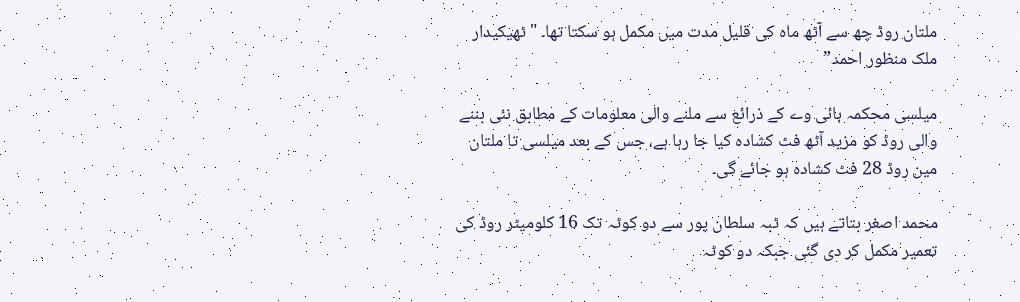ملتان روڈ چھ سے آٹھ ماہ کی قلیل مدت میں مکمل ہو سکتا تھا۔ "ٹھیکیدار ملک منظور احمد”

میلسی محکمہ ہائی وے کے ذرائع سے ملنے والی معلومات کے مطابق نئی بننے والی روڈ کو مزید آٹھ فٹ کشادہ کیا جا رہا ہے، جس کے بعد میلسی تا ملتان مین روڈ 28 فٹ کشادہ ہو جائے گی۔

محمد اصغر بتاتے ہیں کہ ٹبہ سلطان پور سے دو کوٹہ تک 16 کلومیٹر روڈ کی تعمیر مکمل کر دی گئی جبکہ دو کوٹہ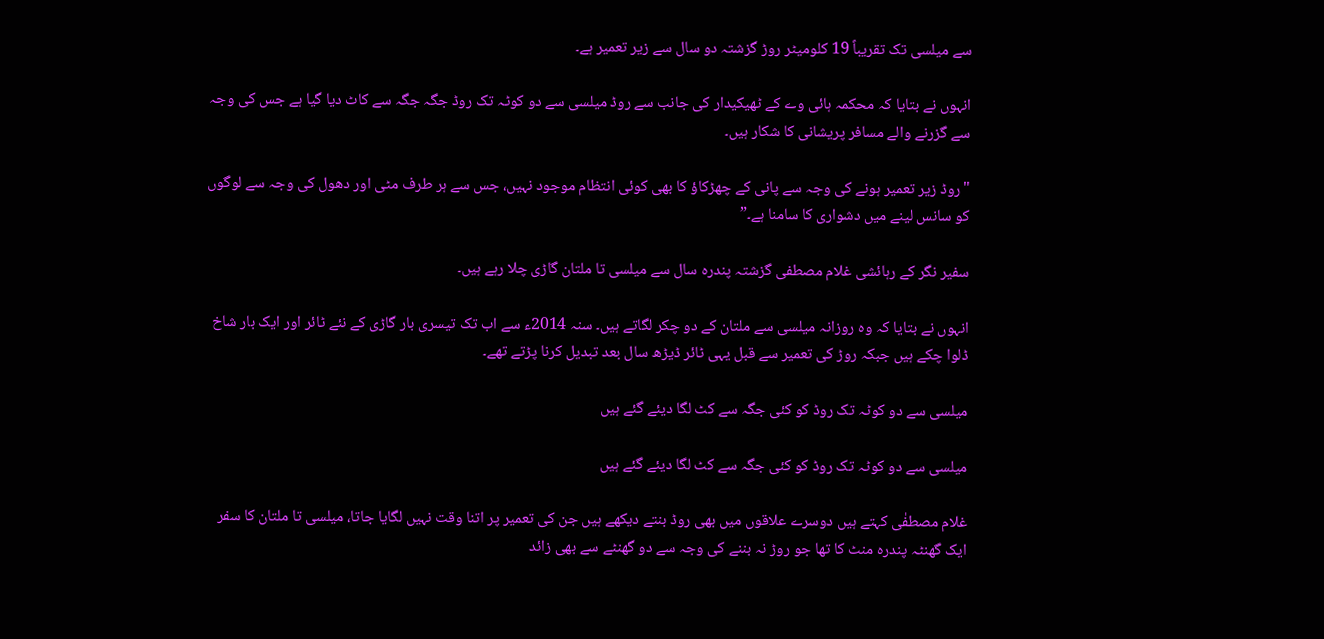سے میلسی تک تقریباً 19 کلومیٹر روڑ گزشتہ دو سال سے زیر تعمیر ہے۔

انہوں نے بتایا کہ محکمہ ہائی وے کے ٹھیکیدار کی جانب سے روڈ میلسی سے دو کوٹہ تک روڈ جگہ جگہ سے کاٹ دیا گیا ہے جس کی وجہ سے گزرنے والے مسافر پریشانی کا شکار ہیں۔

"روڈ زیر تعمیر ہونے کی وجہ سے پانی کے چھڑکاؤ کا بھی کوئی انتظام موجود نہیں، جس سے ہر طرف مٹی اور دھول کی وجہ سے لوگوں کو سانس لینے میں دشواری کا سامنا ہے۔”

سفیر نگر کے رہائشی غلام مصطفی گزشتہ پندرہ سال سے میلسی تا ملتان گاڑی چلا رہے ہیں۔

انہوں نے بتایا کہ وہ روزانہ میلسی سے ملتان کے دو چکر لگاتے ہیں۔ سنہ 2014ء سے اب تک تیسری بار گاڑی کے نئے ٹائر اور ایک بار شاخ ڈلوا چکے ہیں جبکہ روڑ کی تعمیر سے قبل یہی ٹائر ڈیڑھ سال بعد تبدیل کرنا پڑتے تھے۔

میلسی سے دو کوٹہ تک روڈ کو کئی جگہ سے کٹ لگا دیئے گئے ہیں

میلسی سے دو کوٹہ تک روڈ کو کئی جگہ سے کٹ لگا دیئے گئے ہیں

غلام مصطفٰی کہتے ہیں دوسرے علاقوں میں بھی روڈ بنتے دیکھے ہیں جن کی تعمیر پر اتنا وقت نہیں لگایا جاتا، میلسی تا ملتان کا سفر ایک گھنٹہ پندرہ منٹ کا تھا جو روڑ نہ بننے کی وجہ سے دو گھنٹے سے بھی زائد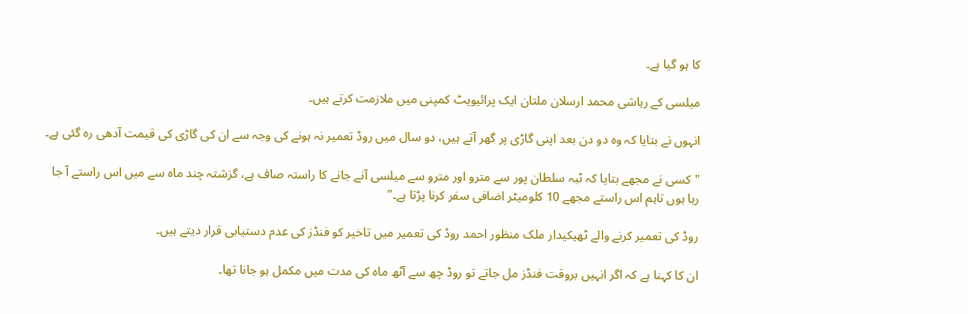کا ہو گیا ہے۔

میلسی کے رہاشی محمد ارسلان ملتان ایک پرائیویٹ کمپنی میں ملازمت کرتے ہیں۔

انہوں نے بتایا کہ وہ دو دن بعد اپنی گاڑی پر گھر آتے ہیں، دو سال میں روڈ تعمیر نہ ہونے کی وجہ سے ان کی گاڑی کی قیمت آدھی رہ گئی ہے۔

"کسی نے مجھے بتایا کہ ٹبہ سلطان پور سے مترو اور مترو سے میلسی آنے جانے کا راستہ صاف ہے، گزشتہ چند ماہ سے میں اس راستے آ جا رہا ہوں تاہم اس راستے مجھے 10 کلومیٹر اضافی سفر کرنا پڑتا ہے۔”

روڈ کی تعمیر کرنے والے ٹھیکیدار ملک منظور احمد روڈ کی تعمیر میں تاخیر کو فنڈز کی عدم دستیابی قرار دیتے ہیں۔

ان کا کہنا ہے کہ اگر انہیں بروقت فنڈز مل جاتے تو روڈ چھ سے آٹھ ماہ کی مدت میں مکمل ہو جانا تھا۔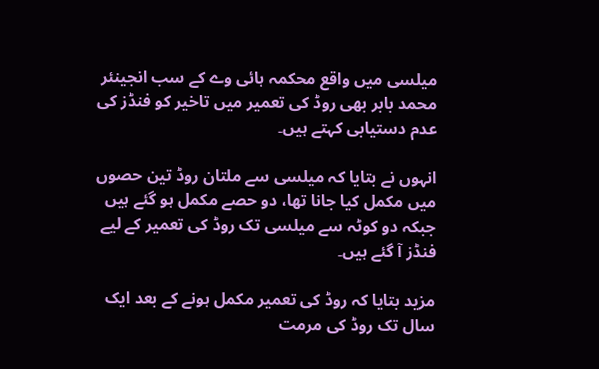میلسی میں واقع محکمہ ہائی وے کے سب انجینئر محمد بابر بھی روڈ کی تعمیر میں تاخیر کو فنڈز کی عدم دستیابی کہتے ہیں۔

انہوں نے بتایا کہ میلسی سے ملتان روڈ تین حصوں میں مکمل کیا جانا تھا، دو حصے مکمل ہو گئے ہیں جبکہ دو کوٹہ سے میلسی تک روڈ کی تعمیر کے لیے فنڈز آ گئے ہیں۔

مزید بتایا کہ روڈ کی تعمیر مکمل ہونے کے بعد ایک سال تک روڈ کی مرمت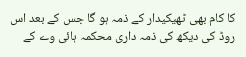کا کام بھی ٹھیکیدار کے ذمہ ہو گا جس کے بعد اس روڈ کی دیکھ کی ذمہ داری محکمہ ہائی وے کے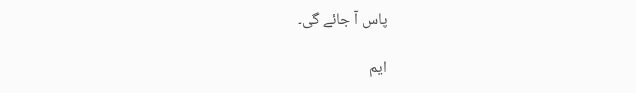پاس آ جائے گی۔

ایم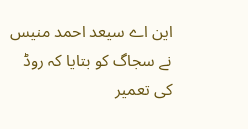این اے سیعد احمد منیس نے سجاگ کو بتایا کہ روڈ کی تعمیر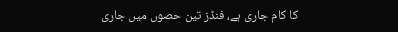کا کام جاری ہے، فنڈز تین حصوں میں جاری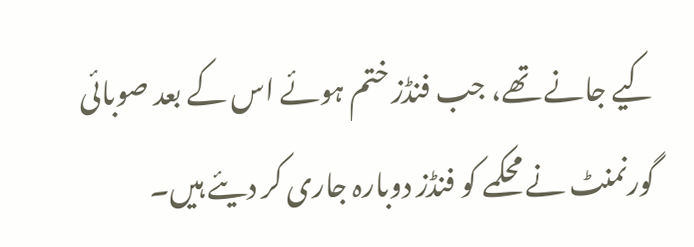کیے جانے تھے، جب فنڈز ختم ہوئے اس کے بعد صوبائی گورنمنٹ نے محکمے کو فنڈز دوبارہ جاری کر دیئے ہیں۔